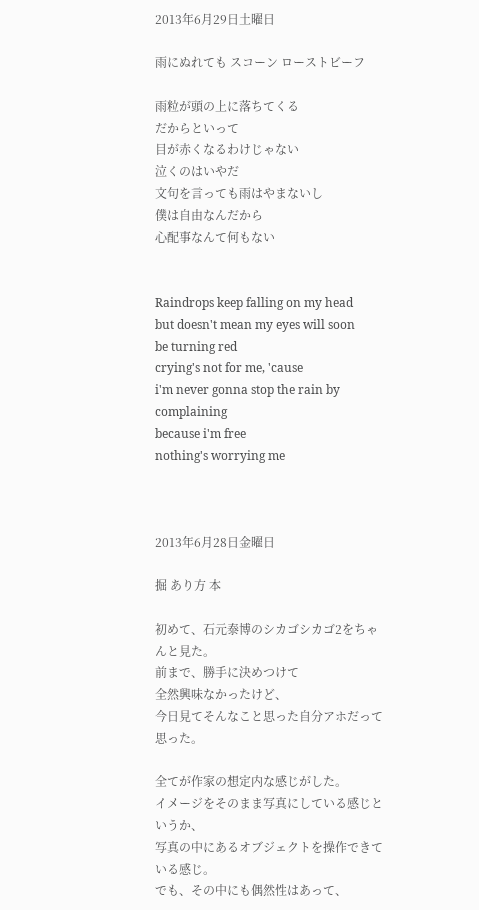2013年6月29日土曜日

雨にぬれても スコーン ローストビーフ

雨粒が頭の上に落ちてくる
だからといって
目が赤くなるわけじゃない
泣くのはいやだ
文句を言っても雨はやまないし
僕は自由なんだから
心配事なんて何もない


Raindrops keep falling on my head
but doesn't mean my eyes will soon
be turning red
crying's not for me, 'cause
i'm never gonna stop the rain by complaining
because i'm free
nothing's worrying me



2013年6月28日金曜日

掘 あり方 本

初めて、石元泰博のシカゴシカゴ2をちゃんと見た。
前まで、勝手に決めつけて
全然興味なかったけど、
今日見てそんなこと思った自分アホだって思った。

全てが作家の想定内な感じがした。
イメージをそのまま写真にしている感じというか、
写真の中にあるオブジェクトを操作できている感じ。
でも、その中にも偶然性はあって、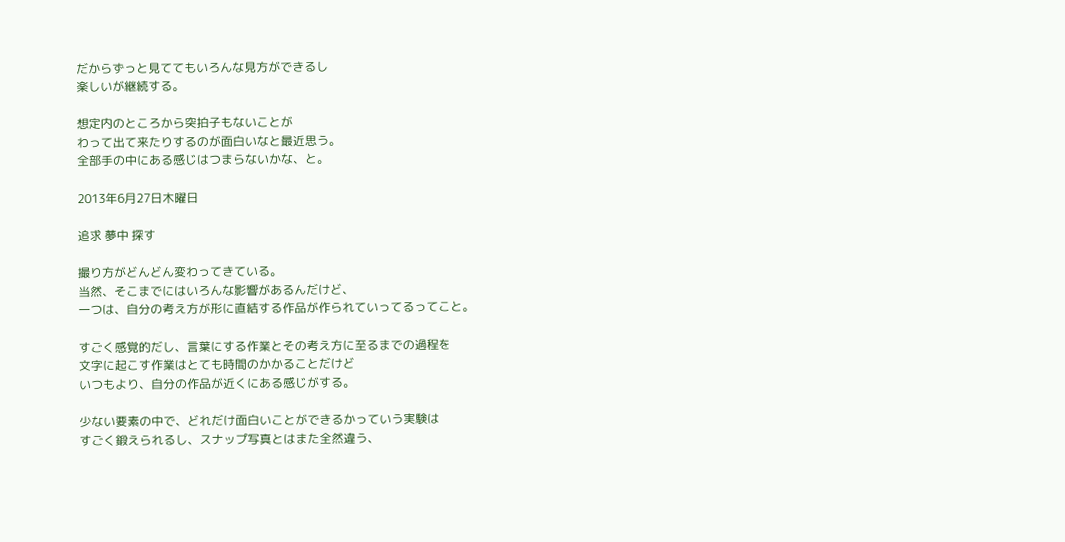だからずっと見ててもいろんな見方ができるし
楽しいが継続する。

想定内のところから突拍子もないことが
わって出て来たりするのが面白いなと最近思う。
全部手の中にある感じはつまらないかな、と。

2013年6月27日木曜日

追求 夢中 探す

撮り方がどんどん変わってきている。
当然、そこまでにはいろんな影響があるんだけど、
一つは、自分の考え方が形に直結する作品が作られていってるってこと。

すごく感覚的だし、言葉にする作業とその考え方に至るまでの過程を
文字に起こす作業はとても時間のかかることだけど
いつもより、自分の作品が近くにある感じがする。

少ない要素の中で、どれだけ面白いことができるかっていう実験は
すごく鍛えられるし、スナップ写真とはまた全然違う、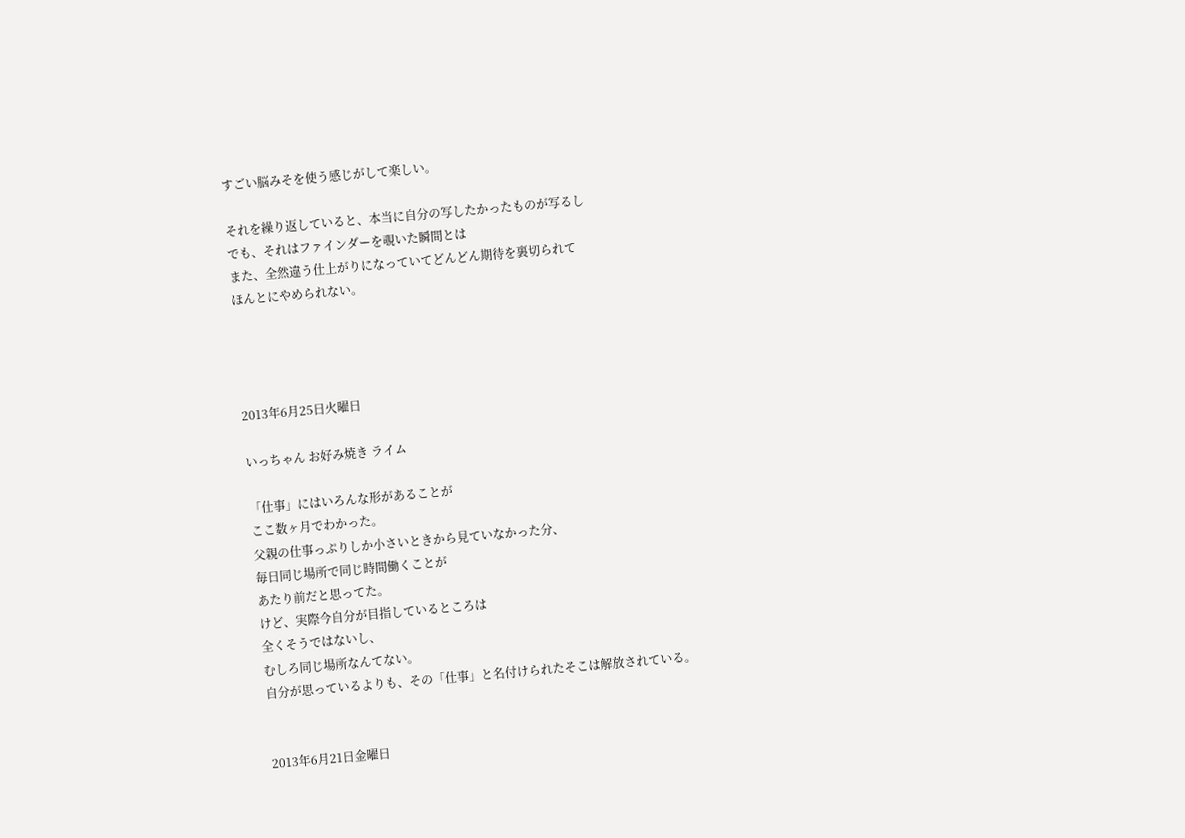すごい脳みそを使う感じがして楽しい。

それを繰り返していると、本当に自分の写したかったものが写るし
でも、それはファインダーを覗いた瞬間とは
また、全然違う仕上がりになっていてどんどん期待を裏切られて
ほんとにやめられない。




2013年6月25日火曜日

いっちゃん お好み焼き ライム

「仕事」にはいろんな形があることが
ここ数ヶ月でわかった。
父親の仕事っぷりしか小さいときから見ていなかった分、
毎日同じ場所で同じ時間働くことが
あたり前だと思ってた。
けど、実際今自分が目指しているところは
全くそうではないし、
むしろ同じ場所なんてない。
自分が思っているよりも、その「仕事」と名付けられたそこは解放されている。


2013年6月21日金曜日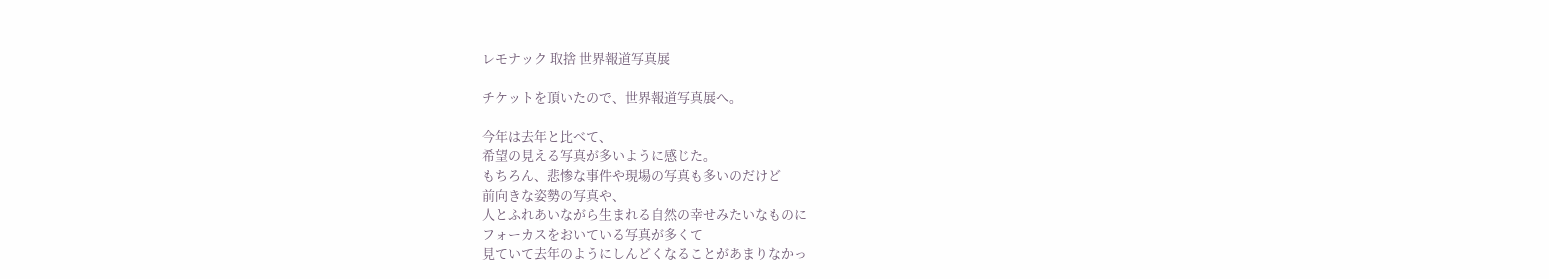レモナック 取捨 世界報道写真展

チケットを頂いたので、世界報道写真展へ。

今年は去年と比べて、
希望の見える写真が多いように感じた。
もちろん、悲惨な事件や現場の写真も多いのだけど
前向きな姿勢の写真や、
人とふれあいながら生まれる自然の幸せみたいなものに
フォーカスをおいている写真が多くて
見ていて去年のようにしんどくなることがあまりなかっ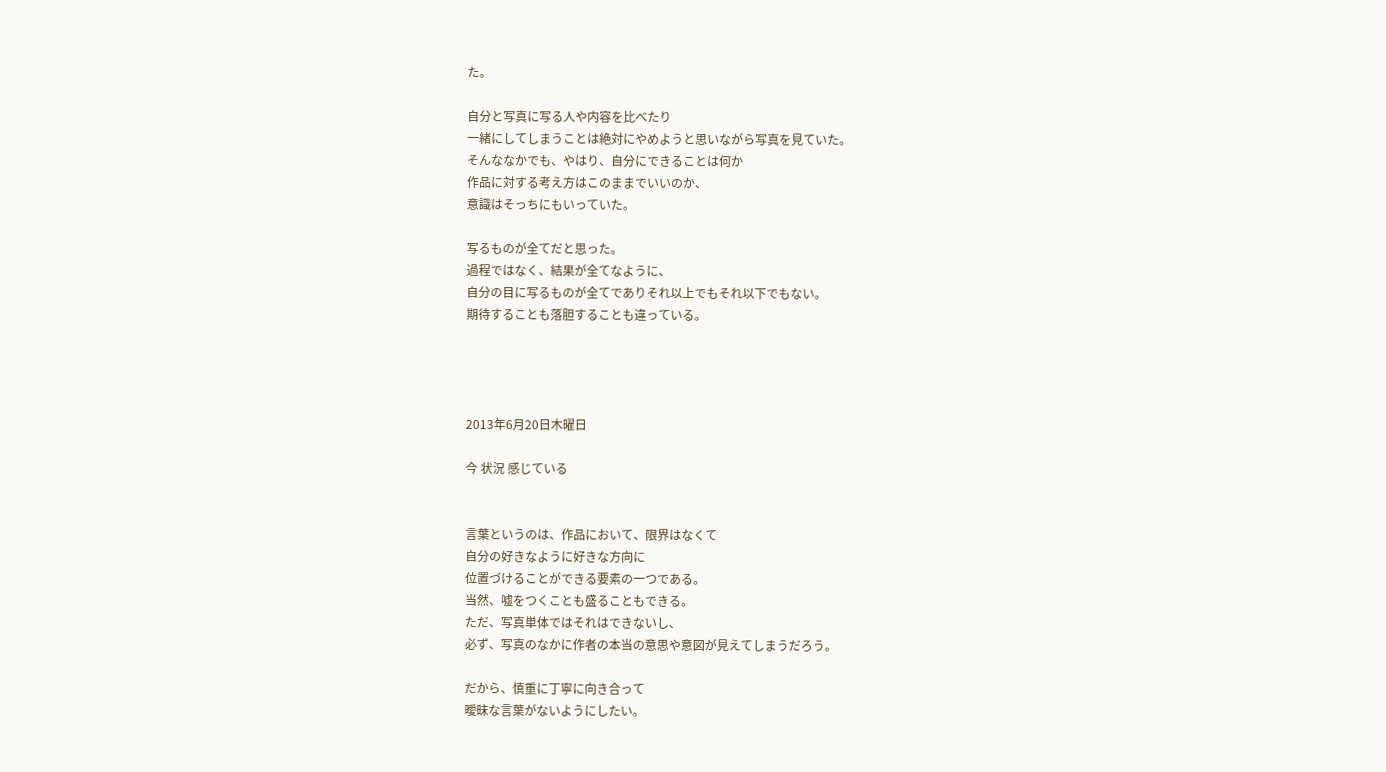た。

自分と写真に写る人や内容を比べたり
一緒にしてしまうことは絶対にやめようと思いながら写真を見ていた。
そんななかでも、やはり、自分にできることは何か
作品に対する考え方はこのままでいいのか、
意識はそっちにもいっていた。

写るものが全てだと思った。
過程ではなく、結果が全てなように、
自分の目に写るものが全てでありそれ以上でもそれ以下でもない。
期待することも落胆することも違っている。




2013年6月20日木曜日

今 状況 感じている


言葉というのは、作品において、限界はなくて
自分の好きなように好きな方向に
位置づけることができる要素の一つである。
当然、嘘をつくことも盛ることもできる。
ただ、写真単体ではそれはできないし、
必ず、写真のなかに作者の本当の意思や意図が見えてしまうだろう。

だから、慎重に丁寧に向き合って
曖昧な言葉がないようにしたい。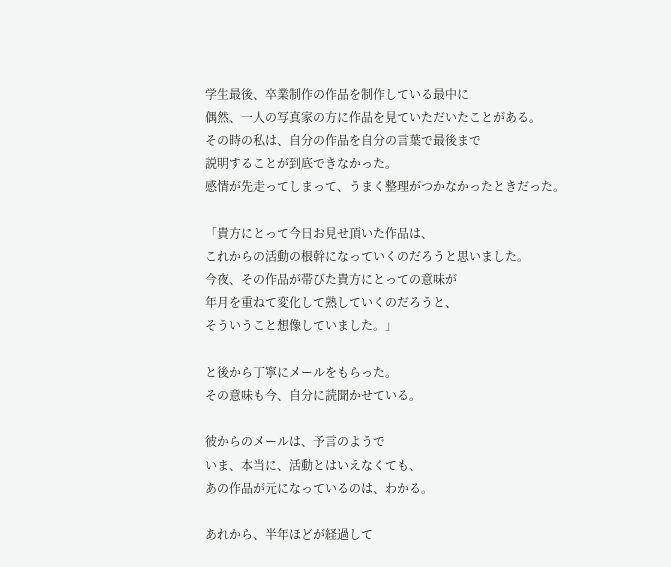学生最後、卒業制作の作品を制作している最中に
偶然、一人の写真家の方に作品を見ていただいたことがある。
その時の私は、自分の作品を自分の言葉で最後まで
説明することが到底できなかった。
感情が先走ってしまって、うまく整理がつかなかったときだった。

「貴方にとって今日お見せ頂いた作品は、
これからの活動の根幹になっていくのだろうと思いました。
今夜、その作品が帯びた貴方にとっての意味が
年月を重ねて変化して熟していくのだろうと、
そういうこと想像していました。」

と後から丁寧にメールをもらった。
その意味も今、自分に読聞かせている。

彼からのメールは、予言のようで
いま、本当に、活動とはいえなくても、
あの作品が元になっているのは、わかる。

あれから、半年ほどが経過して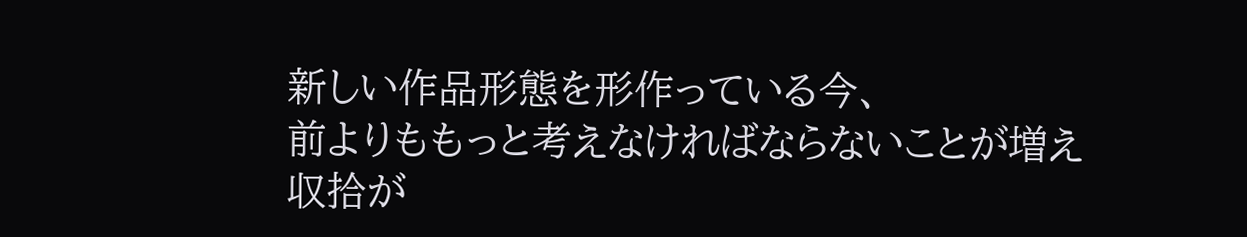新しい作品形態を形作っている今、
前よりももっと考えなければならないことが増え
収拾が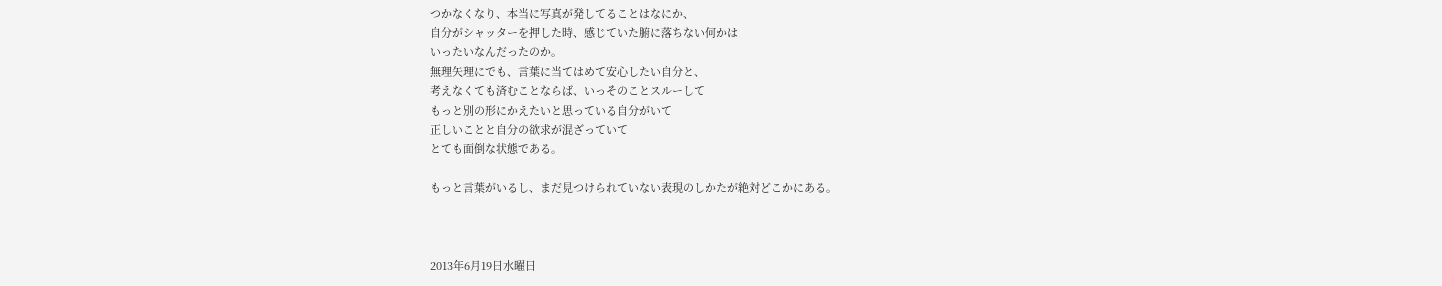つかなくなり、本当に写真が発してることはなにか、
自分がシャッターを押した時、感じていた腑に落ちない何かは
いったいなんだったのか。
無理矢理にでも、言葉に当てはめて安心したい自分と、
考えなくても済むことならば、いっそのことスルーして
もっと別の形にかえたいと思っている自分がいて
正しいことと自分の欲求が混ざっていて
とても面倒な状態である。

もっと言葉がいるし、まだ見つけられていない表現のしかたが絶対どこかにある。



2013年6月19日水曜日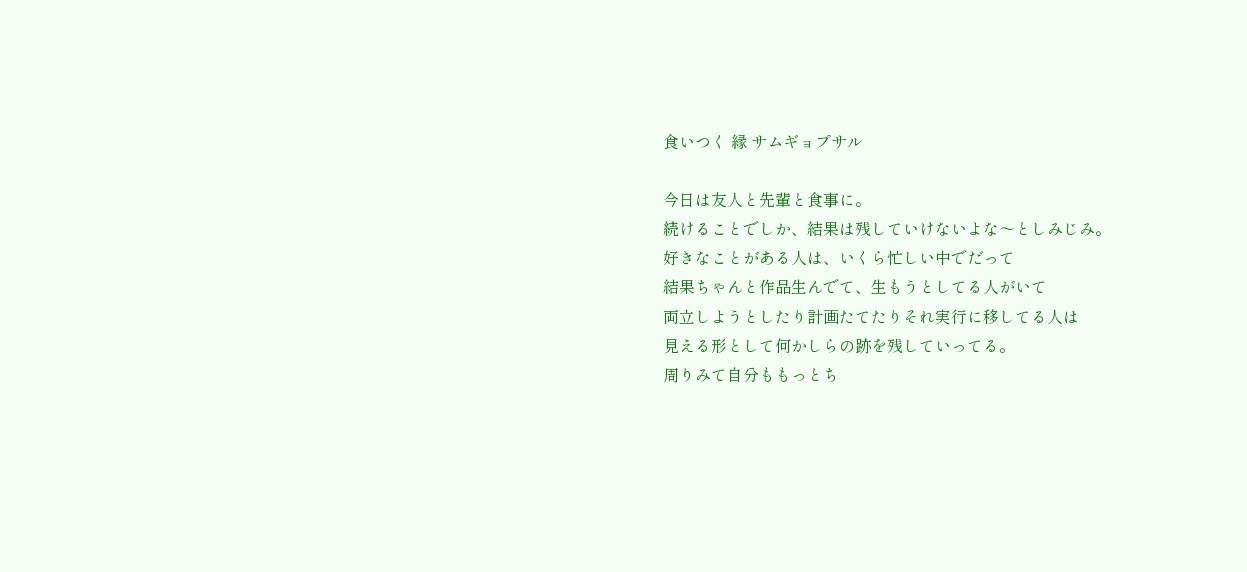食いつく 縁 サムギョプサル

今日は友人と先輩と食事に。
続けることでしか、結果は残していけないよな〜としみじみ。
好きなことがある人は、いくら忙しい中でだって
結果ちゃんと作品生んでて、生もうとしてる人がいて
両立しようとしたり計画たてたりそれ実行に移してる人は
見える形として何かしらの跡を残していってる。
周りみて自分ももっとち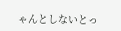ゃんとしないとっ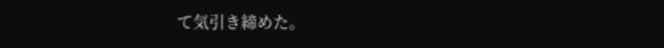て気引き締めた。